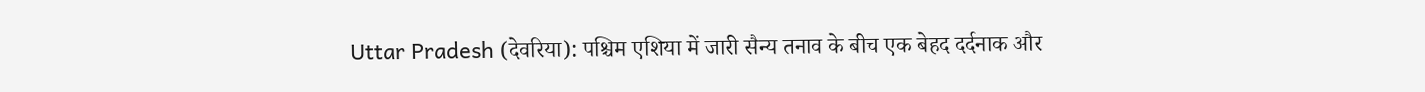Uttar Pradesh (देवरिया): पश्चिम एशिया में जारी सैन्य तनाव के बीच एक बेहद दर्दनाक और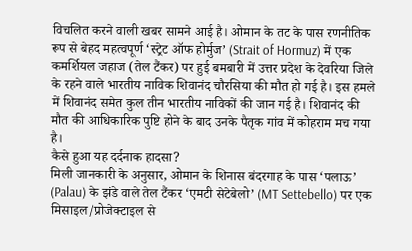विचलित करने वाली खबर सामने आई है। ओमान के तट के पास रणनीतिक रूप से बेहद महत्वपूर्ण ‘स्ट्रेट ऑफ होर्मुज’ (Strait of Hormuz) में एक कमर्शियल जहाज (तेल टैंकर) पर हुई बमबारी में उत्तर प्रदेश के देवरिया जिले के रहने वाले भारतीय नाविक शिवानंद चौरसिया की मौत हो गई है। इस हमले में शिवानंद समेत कुल तीन भारतीय नाविकों की जान गई है। शिवानंद की मौत की आधिकारिक पुष्टि होने के बाद उनके पैतृक गांव में कोहराम मच गया है।
कैसे हुआ यह दर्दनाक हादसा?
मिली जानकारी के अनुसार, ओमान के शिनास बंदरगाह के पास ‘पलाऊ’ (Palau) के झंडे वाले तेल टैंकर ‘एमटी सेटेबेलो’ (MT Settebello) पर एक मिसाइल/प्रोजेक्टाइल से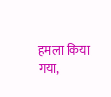हमला किया गया,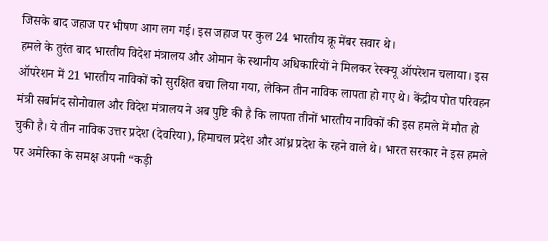जिसके बाद जहाज पर भीषण आग लग गई। इस जहाज पर कुल 24 भारतीय क्रू मेंबर सवार थे।
हमले के तुरंत बाद भारतीय विदेश मंत्रालय और ओमान के स्थानीय अधिकारियों ने मिलकर रेस्क्यू ऑपरेशन चलाया। इस ऑपरेशन में 21 भारतीय नाविकों को सुरक्षित बचा लिया गया, लेकिन तीन नाविक लापता हो गए थे। केंद्रीय पोत परिवहन मंत्री सर्बानंद सोनोवाल और विदेश मंत्रालय ने अब पुष्टि की है कि लापता तीनों भारतीय नाविकों की इस हमले में मौत हो चुकी है। ये तीन नाविक उत्तर प्रदेश (देवरिया), हिमाचल प्रदेश और आंध्र प्रदेश के रहने वाले थे। भारत सरकार ने इस हमले पर अमेरिका के समक्ष अपनी “कड़ी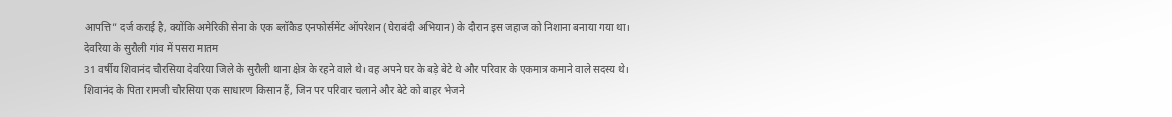आपत्ति” दर्ज कराई है, क्योंकि अमेरिकी सेना के एक ब्लॉकैड एनफोर्समेंट ऑपरेशन (घेराबंदी अभियान) के दौरान इस जहाज को निशाना बनाया गया था।
देवरिया के सुरौली गांव में पसरा मातम
31 वर्षीय शिवानंद चौरसिया देवरिया जिले के सुरौली थाना क्षेत्र के रहने वाले थे। वह अपने घर के बड़े बेटे थे और परिवार के एकमात्र कमाने वाले सदस्य थे। शिवानंद के पिता रामजी चौरसिया एक साधारण किसान हैं, जिन पर परिवार चलाने और बेटे को बाहर भेजने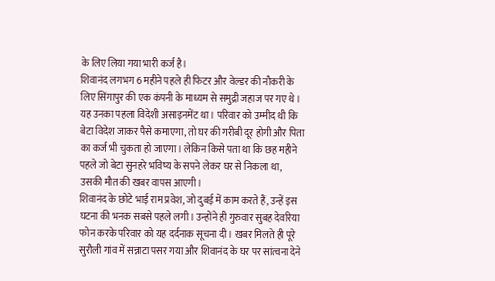के लिए लिया गया भारी कर्ज है।
शिवानंद लगभग 6 महीने पहले ही फिटर और वेल्डर की नौकरी के लिए सिंगापुर की एक कंपनी के माध्यम से समुद्री जहाज पर गए थे। यह उनका पहला विदेशी असाइनमेंट था। परिवार को उम्मीद थी कि बेटा विदेश जाकर पैसे कमाएगा, तो घर की गरीबी दूर होगी और पिता का कर्ज भी चुकता हो जाएगा। लेकिन किसे पता था कि छह महीने पहले जो बेटा सुनहरे भविष्य के सपने लेकर घर से निकला था, उसकी मौत की खबर वापस आएगी।
शिवानंद के छोटे भाई राम प्रवेश, जो दुबई में काम करते हैं, उन्हें इस घटना की भनक सबसे पहले लगी। उन्होंने ही गुरुवार सुबह देवरिया फोन करके परिवार को यह दर्दनाक सूचना दी। खबर मिलते ही पूरे सुरौली गांव में सन्नाटा पसर गया और शिवानंद के घर पर सांत्वना देने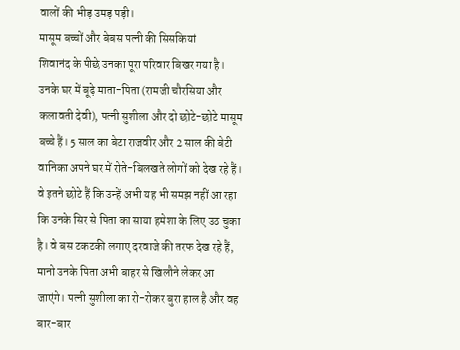वालों की भीड़ उमड़ पड़ी।
मासूम बच्चों और बेबस पत्नी की सिसकियां
शिवानंद के पीछे उनका पूरा परिवार बिखर गया है। उनके घर में बूढ़े माता-पिता (रामजी चौरसिया और कलावती देवी), पत्नी सुशीला और दो छोटे-छोटे मासूम बच्चे हैं। 5 साल का बेटा राजवीर और 2 साल की बेटी वानिका अपने घर में रोते-बिलखते लोगों को देख रहे हैं। वे इतने छोटे हैं कि उन्हें अभी यह भी समझ नहीं आ रहा कि उनके सिर से पिता का साया हमेशा के लिए उठ चुका है। वे बस टकटकी लगाए दरवाजे की तरफ देख रहे हैं, मानो उनके पिता अभी बाहर से खिलौने लेकर आ जाएंगे। पत्नी सुशीला का रो-रोकर बुरा हाल है और वह बार-बार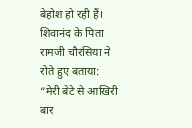बेहोश हो रही हैं।
शिवानंद के पिता रामजी चौरसिया ने रोते हुए बताया:
“मेरी बेटे से आखिरी बार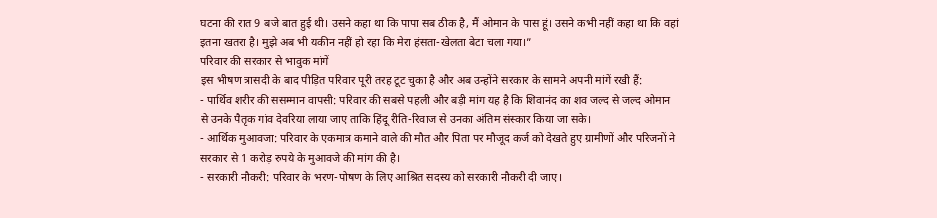घटना की रात 9 बजे बात हुई थी। उसने कहा था कि पापा सब ठीक है, मैं ओमान के पास हूं। उसने कभी नहीं कहा था कि वहां इतना खतरा है। मुझे अब भी यकीन नहीं हो रहा कि मेरा हंसता-खेलता बेटा चला गया।”
परिवार की सरकार से भावुक मांगें
इस भीषण त्रासदी के बाद पीड़ित परिवार पूरी तरह टूट चुका है और अब उन्होंने सरकार के सामने अपनी मांगें रखी हैं:
- पार्थिव शरीर की ससम्मान वापसी: परिवार की सबसे पहली और बड़ी मांग यह है कि शिवानंद का शव जल्द से जल्द ओमान से उनके पैतृक गांव देवरिया लाया जाए ताकि हिंदू रीति-रिवाज से उनका अंतिम संस्कार किया जा सके।
- आर्थिक मुआवजा: परिवार के एकमात्र कमाने वाले की मौत और पिता पर मौजूद कर्ज को देखते हुए ग्रामीणों और परिजनों ने सरकार से 1 करोड़ रुपये के मुआवजे की मांग की है।
- सरकारी नौकरी: परिवार के भरण-पोषण के लिए आश्रित सदस्य को सरकारी नौकरी दी जाए।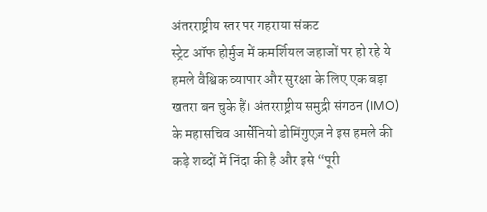अंतरराष्ट्रीय स्तर पर गहराया संकट
स्ट्रेट ऑफ होर्मुज में कमर्शियल जहाजों पर हो रहे ये हमले वैश्विक व्यापार और सुरक्षा के लिए एक बड़ा खतरा बन चुके हैं। अंतरराष्ट्रीय समुद्री संगठन (IMO) के महासचिव आर्सेनियो डोमिंगुएज़ ने इस हमले की कड़े शब्दों में निंदा की है और इसे “पूरी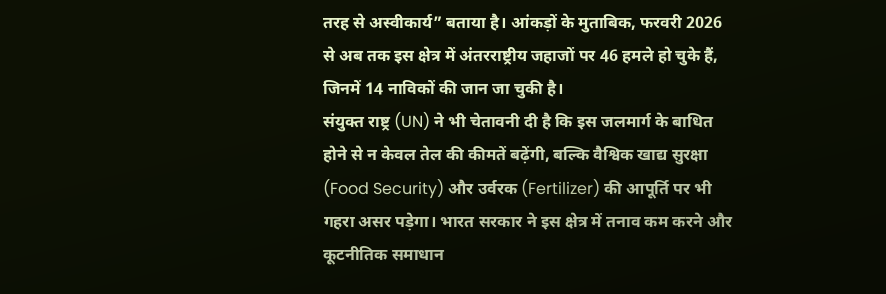तरह से अस्वीकार्य” बताया है। आंकड़ों के मुताबिक, फरवरी 2026 से अब तक इस क्षेत्र में अंतरराष्ट्रीय जहाजों पर 46 हमले हो चुके हैं, जिनमें 14 नाविकों की जान जा चुकी है।
संयुक्त राष्ट्र (UN) ने भी चेतावनी दी है कि इस जलमार्ग के बाधित होने से न केवल तेल की कीमतें बढ़ेंगी, बल्कि वैश्विक खाद्य सुरक्षा (Food Security) और उर्वरक (Fertilizer) की आपूर्ति पर भी गहरा असर पड़ेगा। भारत सरकार ने इस क्षेत्र में तनाव कम करने और कूटनीतिक समाधान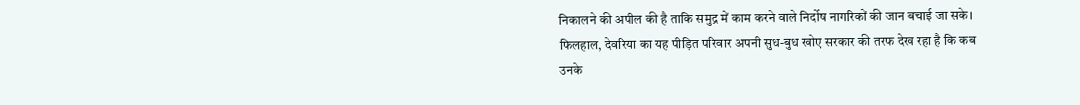निकालने की अपील की है ताकि समुद्र में काम करने वाले निर्दोष नागरिकों की जान बचाई जा सके। फिलहाल, देवरिया का यह पीड़ित परिवार अपनी सुध-बुध खोए सरकार की तरफ देख रहा है कि कब उनके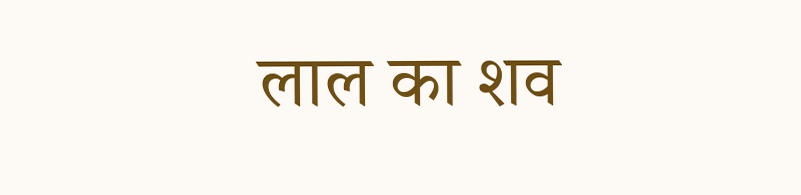लाल का शव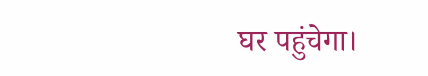घर पहुंचेगा।